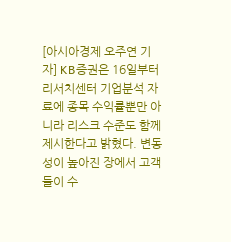[아시아경제 오주연 기자] KB증권은 16일부터 리서치센터 기업분석 자료에 종목 수익률뿐만 아니라 리스크 수준도 함께 제시한다고 밝혔다. 변동성이 높아진 장에서 고객들이 수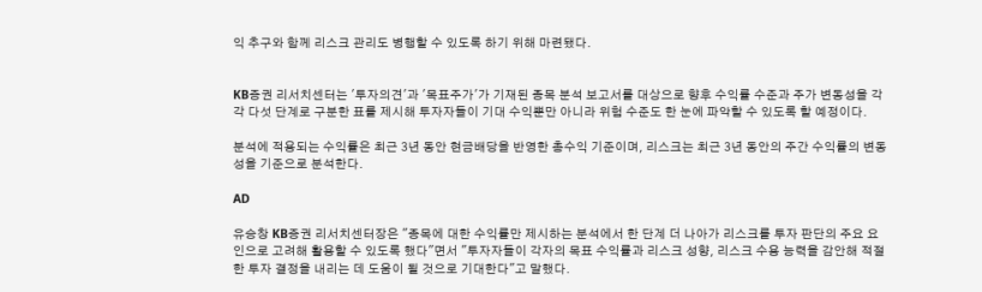익 추구와 함께 리스크 관리도 병행할 수 있도록 하기 위해 마련됐다.


KB증권 리서치센터는 '투자의견'과 '목표주가'가 기재된 종목 분석 보고서를 대상으로 향후 수익률 수준과 주가 변동성을 각각 다섯 단계로 구분한 표를 제시해 투자자들이 기대 수익뿐만 아니라 위험 수준도 한 눈에 파악할 수 있도록 할 예정이다.

분석에 적용되는 수익률은 최근 3년 동안 현금배당을 반영한 총수익 기준이며, 리스크는 최근 3년 동안의 주간 수익률의 변동성을 기준으로 분석한다.

AD

유승창 KB증권 리서치센터장은 "종목에 대한 수익률만 제시하는 분석에서 한 단계 더 나아가 리스크를 투자 판단의 주요 요인으로 고려해 활용할 수 있도록 했다"면서 "투자자들이 각자의 목표 수익률과 리스크 성향, 리스크 수용 능력을 감안해 적절한 투자 결정을 내리는 데 도움이 될 것으로 기대한다"고 말했다.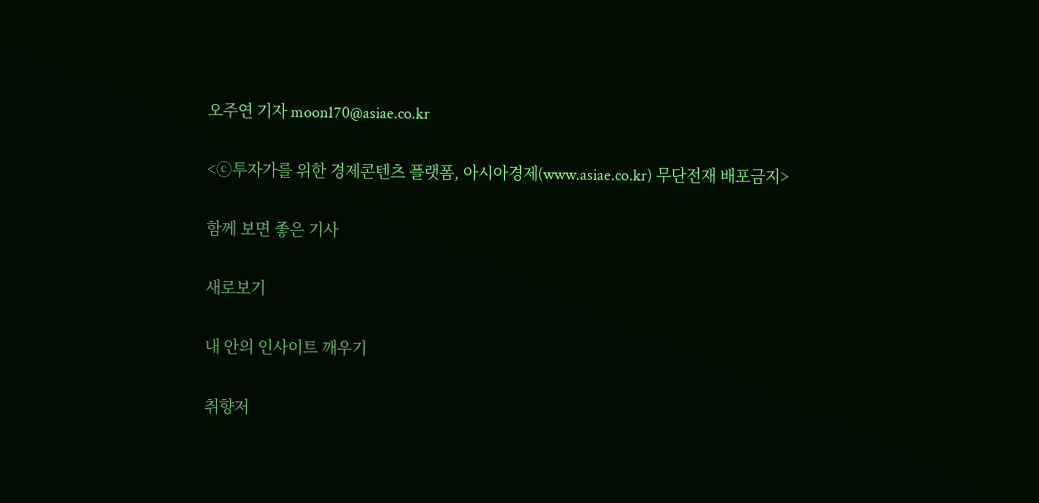오주연 기자 moon170@asiae.co.kr

<ⓒ투자가를 위한 경제콘텐츠 플랫폼, 아시아경제(www.asiae.co.kr) 무단전재 배포금지>

함께 보면 좋은 기사

새로보기

내 안의 인사이트 깨우기

취향저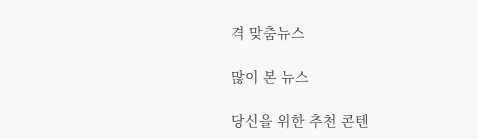격 맞춤뉴스

많이 본 뉴스

당신을 위한 추천 콘텐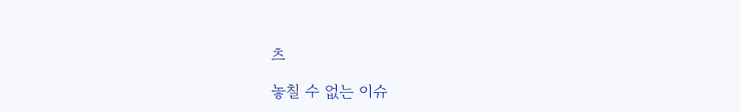츠

놓칠 수 없는 이슈